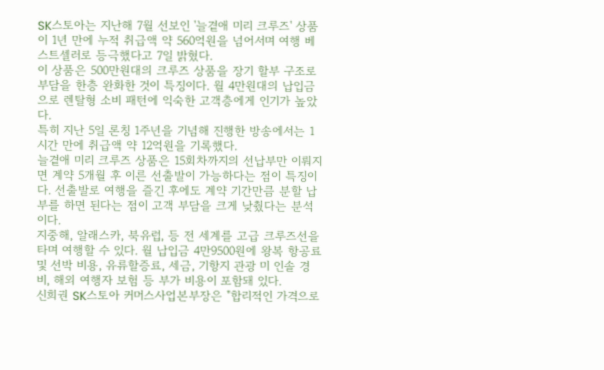SK스토아는 지난해 7월 선보인 '늘곁애 미리 크루즈' 상품이 1년 만에 누적 취급액 약 560억원을 넘어서며 여행 베스트셀러로 등극했다고 7일 밝혔다.
이 상품은 500만원대의 크루즈 상품을 장기 할부 구조로 부담을 한층 완화한 것이 특징이다. 월 4만원대의 납입금으로 렌탈형 소비 패턴에 익숙한 고객층에게 인기가 높았다.
특히 지난 5일 론칭 1주년을 기념해 진행한 방송에서는 1시간 만에 취급액 약 12억원을 기록했다.
늘곁애 미리 크루즈 상품은 15회차까지의 선납부만 이뤄지면 계약 5개월 후 이른 선출발이 가능하다는 점이 특징이다. 선출발로 여행을 즐긴 후에도 계약 기간만큼 분할 납부를 하면 된다는 점이 고객 부담을 크게 낮췄다는 분석이다.
지중해, 알래스카, 북유럽, 등 전 세계를 고급 크루즈선을 타며 여행할 수 있다. 월 납입금 4만9500원에 왕복 항공료 및 선박 비용, 유류할증료, 세금, 기항지 관광 미 인솔 경비, 해외 여행자 보험 등 부가 비용이 포함돼 있다.
신희권 SK스토아 커머스사업본부장은 "합리적인 가격으로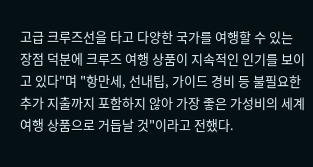고급 크루즈선을 타고 다양한 국가를 여행할 수 있는 장점 덕분에 크루즈 여행 상품이 지속적인 인기를 보이고 있다"며 "항만세, 선내팁, 가이드 경비 등 불필요한 추가 지출까지 포함하지 않아 가장 좋은 가성비의 세계 여행 상품으로 거듭날 것"이라고 전했다.